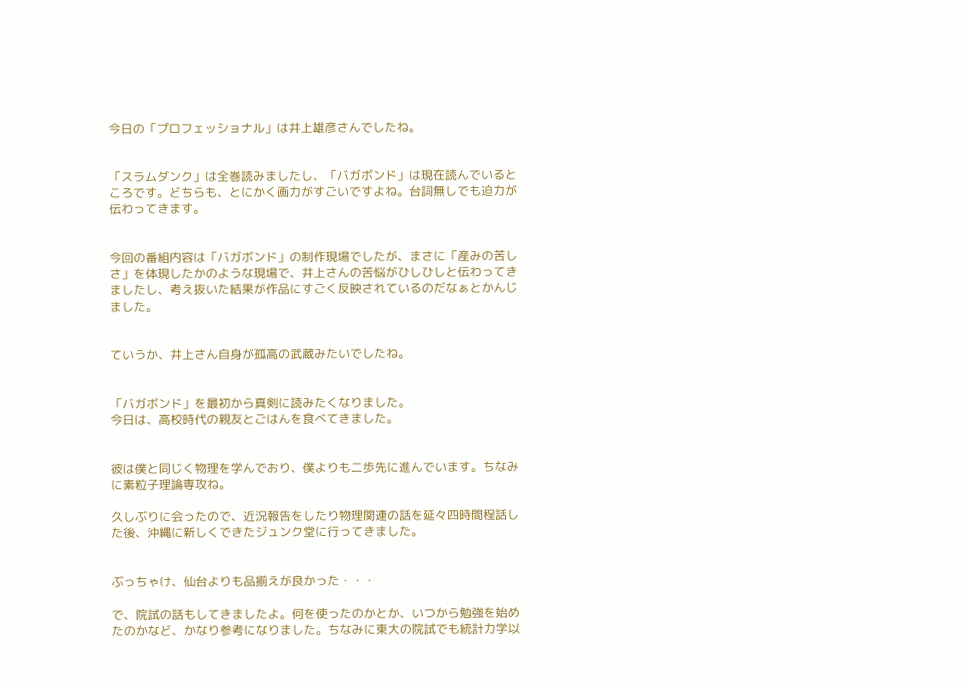今日の「プロフェッショナル」は井上雄彦さんでしたね。


「スラムダンク」は全巻読みましたし、「バガボンド」は現在読んでいるところです。どちらも、とにかく画力がすごいですよね。台詞無しでも迫力が伝わってきます。


今回の番組内容は「バガボンド」の制作現場でしたが、まさに「産みの苦しさ」を体現したかのような現場で、井上さんの苦悩がひしひしと伝わってきましたし、考え抜いた結果が作品にすごく反映されているのだなぁとかんじました。


ていうか、井上さん自身が孤高の武蔵みたいでしたね。


「バガボンド」を最初から真剣に読みたくなりました。
今日は、高校時代の親友とごはんを食べてきました。


彼は僕と同じく物理を学んでおり、僕よりも二歩先に進んでいます。ちなみに素粒子理論専攻ね。

久しぶりに会ったので、近況報告をしたり物理関連の話を延々四時間程話した後、沖縄に新しくできたジュンク堂に行ってきました。


ぶっちゃけ、仙台よりも品揃えが良かった・・・

で、院試の話もしてきましたよ。何を使ったのかとか、いつから勉強を始めたのかなど、かなり参考になりました。ちなみに東大の院試でも統計力学以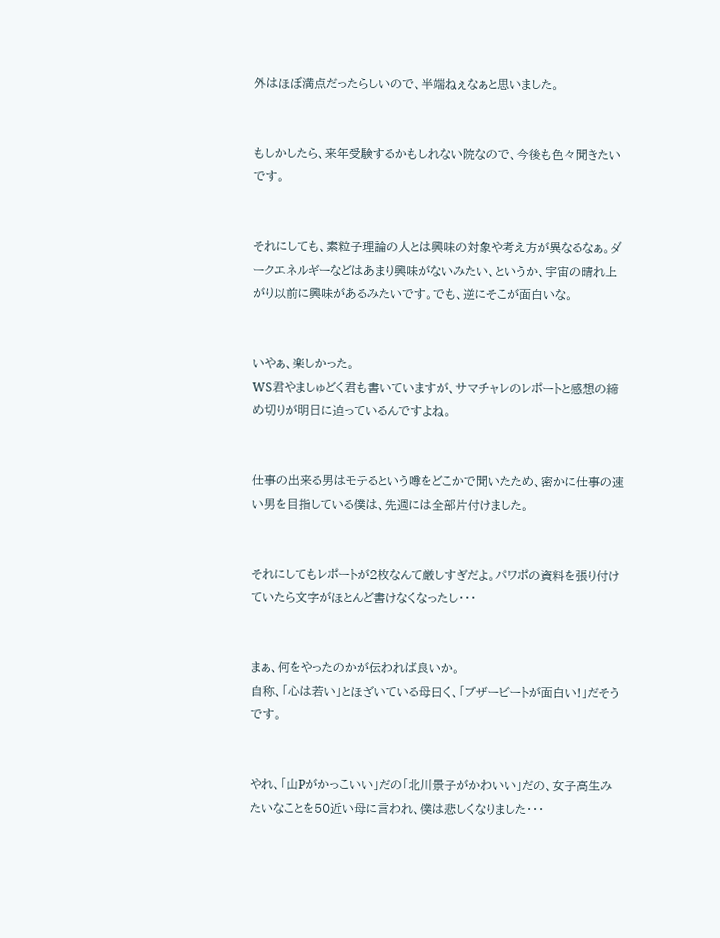外はほぼ満点だったらしいので、半端ねぇなぁと思いました。


もしかしたら、来年受験するかもしれない院なので、今後も色々聞きたいです。


それにしても、素粒子理論の人とは興味の対象や考え方が異なるなぁ。ダークエネルギーなどはあまり興味がないみたい、というか、宇宙の晴れ上がり以前に興味があるみたいです。でも、逆にそこが面白いな。


いやぁ、楽しかった。
WS君やましゅどく君も書いていますが、サマチャレのレポートと感想の締め切りが明日に迫っているんですよね。


仕事の出来る男はモテるという噂をどこかで聞いたため、密かに仕事の速い男を目指している僕は、先週には全部片付けました。


それにしてもレポートが2枚なんて厳しすぎだよ。パワポの資料を張り付けていたら文字がほとんど書けなくなったし・・・


まぁ、何をやったのかが伝われば良いか。
自称、「心は若い」とほざいている母曰く、「ブザービートが面白い!」だそうです。


やれ、「山Pがかっこいい」だの「北川景子がかわいい」だの、女子高生みたいなことを50近い母に言われ、僕は悲しくなりました・・・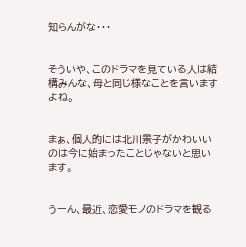知らんがな・・・


そういや、このドラマを見ている人は結構みんな、母と同じ様なことを言いますよね。


まぁ、個人的には北川景子がかわいいのは今に始まったことじゃないと思います。


うーん、最近、恋愛モノのドラマを観る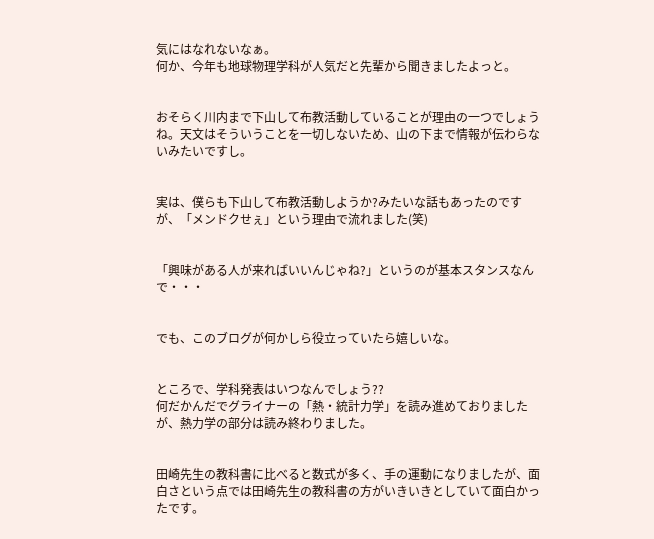気にはなれないなぁ。
何か、今年も地球物理学科が人気だと先輩から聞きましたよっと。


おそらく川内まで下山して布教活動していることが理由の一つでしょうね。天文はそういうことを一切しないため、山の下まで情報が伝わらないみたいですし。


実は、僕らも下山して布教活動しようか?みたいな話もあったのですが、「メンドクせぇ」という理由で流れました(笑)


「興味がある人が来ればいいんじゃね?」というのが基本スタンスなんで・・・


でも、このブログが何かしら役立っていたら嬉しいな。


ところで、学科発表はいつなんでしょう??
何だかんだでグライナーの「熱・統計力学」を読み進めておりましたが、熱力学の部分は読み終わりました。


田崎先生の教科書に比べると数式が多く、手の運動になりましたが、面白さという点では田崎先生の教科書の方がいきいきとしていて面白かったです。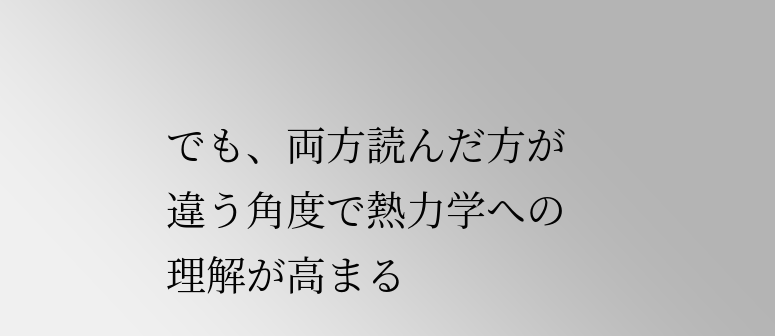でも、両方読んだ方が違う角度で熱力学への理解が高まる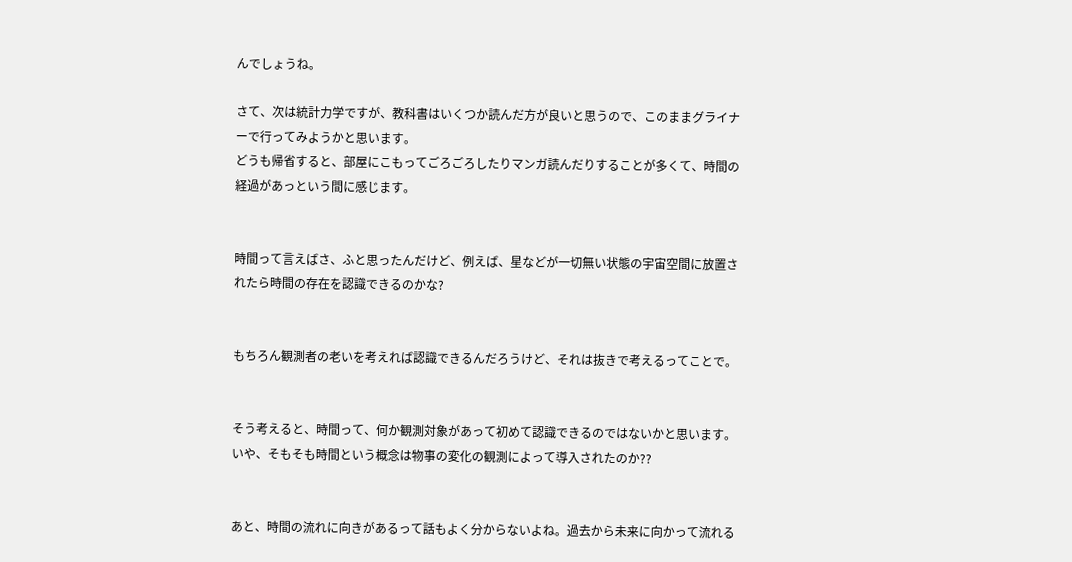んでしょうね。

さて、次は統計力学ですが、教科書はいくつか読んだ方が良いと思うので、このままグライナーで行ってみようかと思います。
どうも帰省すると、部屋にこもってごろごろしたりマンガ読んだりすることが多くて、時間の経過があっという間に感じます。


時間って言えばさ、ふと思ったんだけど、例えば、星などが一切無い状態の宇宙空間に放置されたら時間の存在を認識できるのかな?


もちろん観測者の老いを考えれば認識できるんだろうけど、それは抜きで考えるってことで。


そう考えると、時間って、何か観測対象があって初めて認識できるのではないかと思います。いや、そもそも時間という概念は物事の変化の観測によって導入されたのか??


あと、時間の流れに向きがあるって話もよく分からないよね。過去から未来に向かって流れる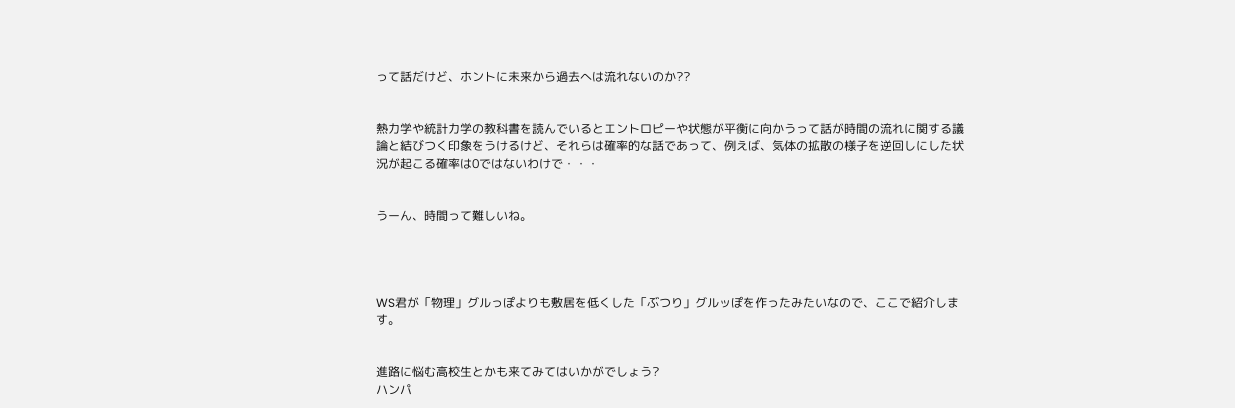って話だけど、ホントに未来から過去へは流れないのか??


熱力学や統計力学の教科書を読んでいるとエントロピーや状態が平衡に向かうって話が時間の流れに関する議論と結びつく印象をうけるけど、それらは確率的な話であって、例えば、気体の拡散の様子を逆回しにした状況が起こる確率は0ではないわけで・・・


うーん、時間って難しいね。




WS君が「物理」グルっぽよりも敷居を低くした「ぶつり」グルッぽを作ったみたいなので、ここで紹介します。


進路に悩む高校生とかも来てみてはいかがでしょう?
ハンパ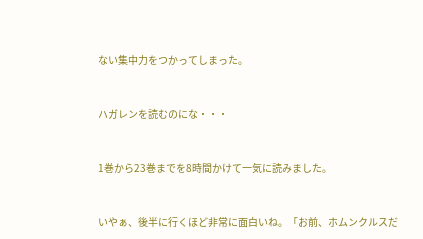ない集中力をつかってしまった。


ハガレンを読むのにな・・・


1巻から23巻までを8時間かけて一気に読みました。


いやぁ、後半に行くほど非常に面白いね。「お前、ホムンクルスだ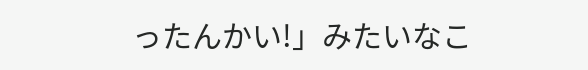ったんかい!」みたいなこ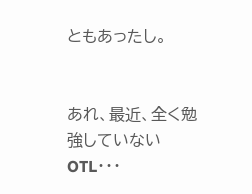ともあったし。


あれ、最近、全く勉強していないOTL・・・